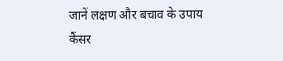जानें लक्षण और बचाव के उपाय
कैंसर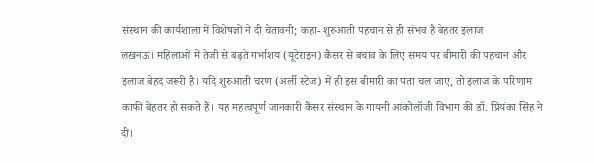संस्थान की कार्यशाला में विशेषज्ञों ने दी चेतावनी; कहा- शुरुआती पहचान से ही संभव है बेहतर इलाज
लखनऊ। महिलाओं में तेजी से बढ़ते गर्भाशय (यूटेराइन) कैंसर से बचाव के लिए समय पर बीमारी की पहचान और इलाज बेहद जरूरी है। यदि शुरुआती चरण (अर्ली स्टेज) में ही इस बीमारी का पता चल जाए, तो इलाज के परिणाम काफी बेहतर हो सकते हैं। यह महत्वपूर्ण जानकारी कैंसर संस्थान के गायनी आंकोलॉजी विभाग की डॉ. प्रियंका सिंह ने दी।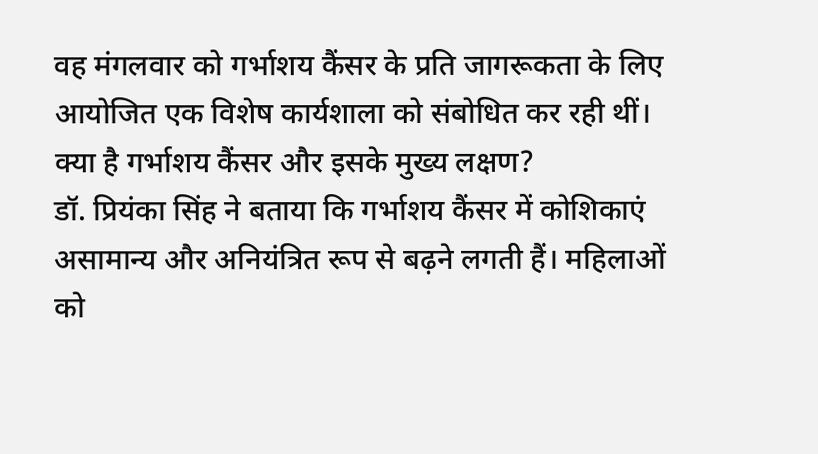वह मंगलवार को गर्भाशय कैंसर के प्रति जागरूकता के लिए आयोजित एक विशेष कार्यशाला को संबोधित कर रही थीं।
क्या है गर्भाशय कैंसर और इसके मुख्य लक्षण?
डॉ. प्रियंका सिंह ने बताया कि गर्भाशय कैंसर में कोशिकाएं असामान्य और अनियंत्रित रूप से बढ़ने लगती हैं। महिलाओं को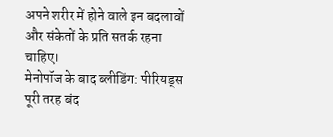अपने शरीर में होने वाले इन बदलावों और संकेतों के प्रति सतर्क रहना चाहिए।
मेनोपॉज के बाद ब्लीडिंग: पीरियड्स पूरी तरह बंद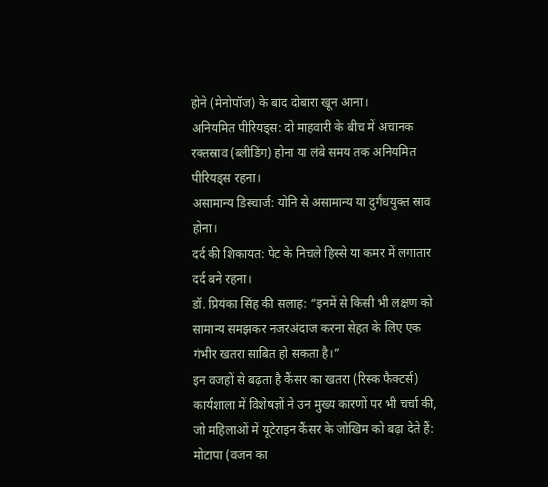होने (मेनोपॉज) के बाद दोबारा खून आना।
अनियमित पीरियड्स: दो माहवारी के बीच में अचानक रक्तस्राव (ब्लीडिंग) होना या लंबे समय तक अनियमित पीरियड्स रहना।
असामान्य डिस्चार्ज: योनि से असामान्य या दुर्गंधयुक्त स्राव होना।
दर्द की शिकायत: पेट के निचले हिस्से या कमर में लगातार दर्द बने रहना।
डॉ. प्रियंका सिंह की सलाह: “इनमें से किसी भी लक्षण को सामान्य समझकर नजरअंदाज करना सेहत के लिए एक गंभीर खतरा साबित हो सकता है।”
इन वजहों से बढ़ता है कैंसर का खतरा (रिस्क फैक्टर्स)
कार्यशाला में विशेषज्ञों ने उन मुख्य कारणों पर भी चर्चा की, जो महिलाओं में यूटेराइन कैंसर के जोखिम को बढ़ा देते हैं:
मोटापा (वजन का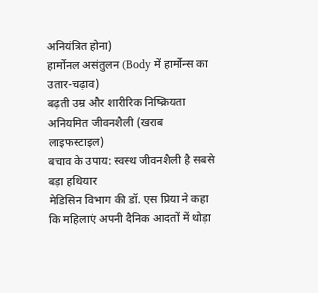अनियंत्रित होना)
हार्मोनल असंतुलन (Body में हार्मोन्स का उतार-चढ़ाव)
बढ़ती उम्र और शारीरिक निष्क्रियता
अनियमित जीवनशैली (खराब लाइफस्टाइल)
बचाव के उपाय: स्वस्थ जीवनशैली है सबसे बड़ा हथियार
मेडिसिन विभाग की डॉ. एस प्रिया ने कहा कि महिलाएं अपनी दैनिक आदतों में थोड़ा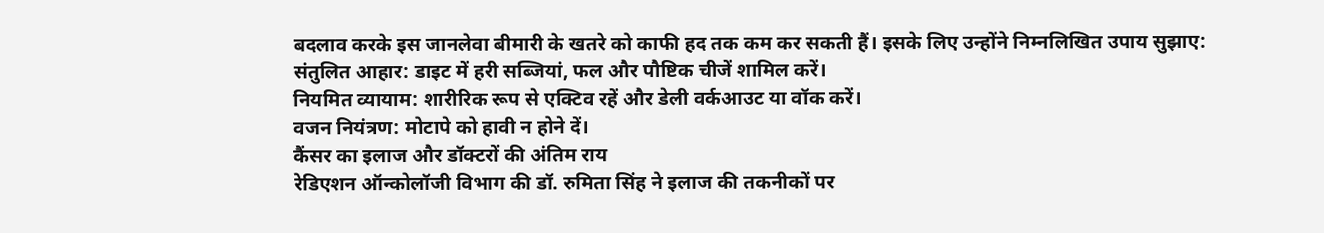बदलाव करके इस जानलेवा बीमारी के खतरे को काफी हद तक कम कर सकती हैं। इसके लिए उन्होंने निम्नलिखित उपाय सुझाए:
संतुलित आहार: डाइट में हरी सब्जियां, फल और पौष्टिक चीजें शामिल करें।
नियमित व्यायाम: शारीरिक रूप से एक्टिव रहें और डेली वर्कआउट या वॉक करें।
वजन नियंत्रण: मोटापे को हावी न होने दें।
कैंसर का इलाज और डॉक्टरों की अंतिम राय
रेडिएशन ऑन्कोलॉजी विभाग की डॉ. रुमिता सिंह ने इलाज की तकनीकों पर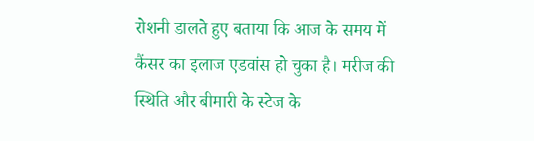रोशनी डालते हुए बताया कि आज के समय में कैंसर का इलाज एडवांस हो चुका है। मरीज की स्थिति और बीमारी के स्टेज के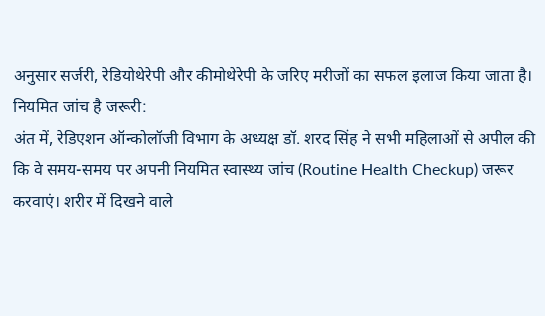अनुसार सर्जरी, रेडियोथेरेपी और कीमोथेरेपी के जरिए मरीजों का सफल इलाज किया जाता है।
नियमित जांच है जरूरी:
अंत में, रेडिएशन ऑन्कोलॉजी विभाग के अध्यक्ष डॉ. शरद सिंह ने सभी महिलाओं से अपील की कि वे समय-समय पर अपनी नियमित स्वास्थ्य जांच (Routine Health Checkup) जरूर करवाएं। शरीर में दिखने वाले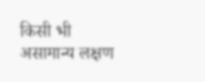किसी भी असामान्य लक्षण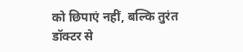को छिपाएं नहीं, बल्कि तुरंत डॉक्टर से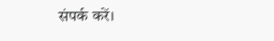संपर्क करें।